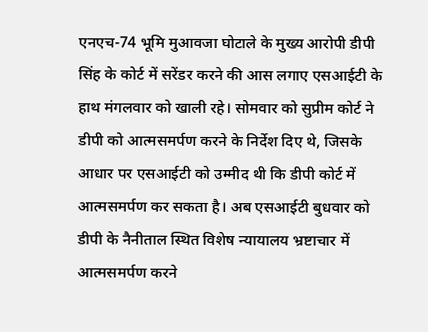एनएच-74 भूमि मुआवजा घोटाले के मुख्य आरोपी डीपी सिंह के कोर्ट में सरेंडर करने की आस लगाए एसआईटी के हाथ मंगलवार को खाली रहे। सोमवार को सुप्रीम कोर्ट ने डीपी को आत्मसमर्पण करने के निर्देश दिए थे, जिसके आधार पर एसआईटी को उम्मीद थी कि डीपी कोर्ट में आत्मसमर्पण कर सकता है। अब एसआईटी बुधवार को डीपी के नैनीताल स्थित विशेष न्यायालय भ्रष्टाचार में आत्मसमर्पण करने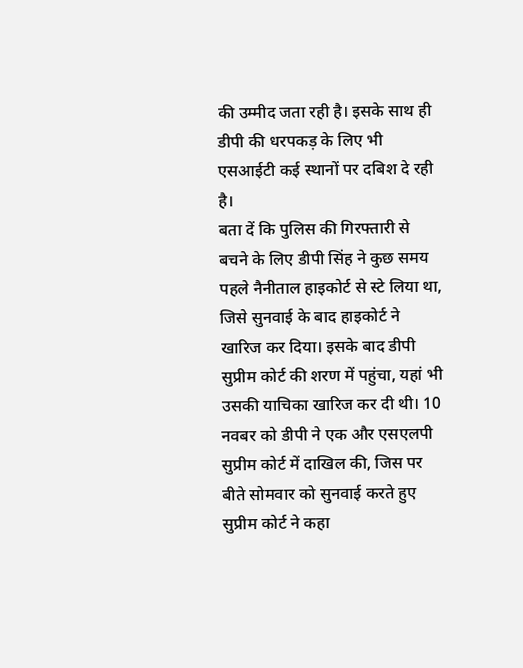की उम्मीद जता रही है। इसके साथ ही डीपी की धरपकड़ के लिए भी एसआईटी कई स्थानों पर दबिश दे रही है।
बता दें कि पुलिस की गिरफ्तारी से बचने के लिए डीपी सिंह ने कुछ समय पहले नैनीताल हाइकोर्ट से स्टे लिया था, जिसे सुनवाई के बाद हाइकोर्ट ने खारिज कर दिया। इसके बाद डीपी सुप्रीम कोर्ट की शरण में पहुंचा, यहां भी उसकी याचिका खारिज कर दी थी। 10 नवबर को डीपी ने एक और एसएलपी सुप्रीम कोर्ट में दाखिल की, जिस पर बीते सोमवार को सुनवाई करते हुए सुप्रीम कोर्ट ने कहा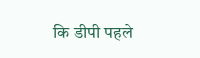कि डीपी पहले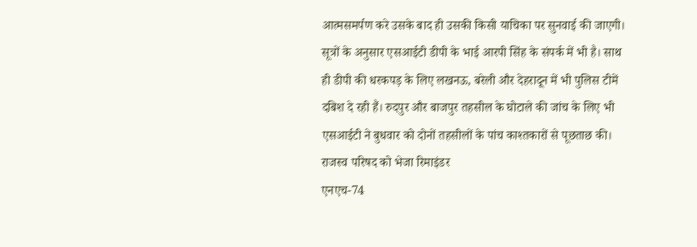आत्मसमर्पण करे उसके बाद ही उसकी किसी याचिका पर सुनवाई की जाएगी।
सूत्रों के अनुसार एसआईटी डीपी के भाई आरपी सिंह के संपर्क में भी है। साथ ही डीपी की धरकपड़ के लिए लखनऊ, बरेली और देहरादून में भी पुलिस टीमें दबिश दे रही हैं। रुदपुर और बाजपुर तहसील के घोटाले की जांच के लिए भी एसआईटी ने बुधवार को दोनों तहसीलों के पांच काश्तकारों से पूछताछ की।
राजस्व परिषद को भेजा रिमाइंडर
एनएच-74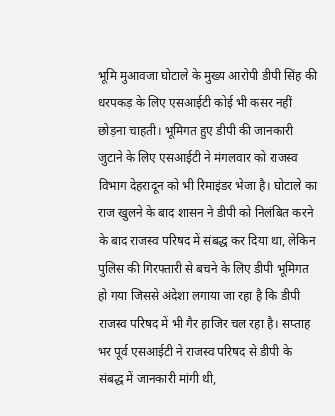भूमि मुआवजा घोटाले के मुख्य आरोपी डीपी सिंह की धरपकड़ के लिए एसआईटी कोई भी कसर नहीं छोड़ना चाहती। भूमिगत हुए डीपी की जानकारी जुटाने के लिए एसआईटी ने मंगलवार को राजस्व विभाग देहरादून को भी रिमाइंडर भेजा है। घोटाले का राज खुलने के बाद शासन ने डीपी को निलंबित करने के बाद राजस्व परिषद में संबद्ध कर दिया था, लेकिन पुलिस की गिरफ्तारी से बचने के लिए डीपी भूमिगत हो गया जिससे अंदेशा लगाया जा रहा है कि डीपी राजस्व परिषद में भी गैर हाजिर चल रहा है। सप्ताह भर पूर्व एसआईटी ने राजस्व परिषद से डीपी के संबद्ध में जानकारी मांगी थी,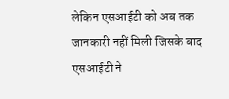लेकिन एसआईटी को अब तक जानकारी नहीं मिली जिसके बाद एसआईटी ने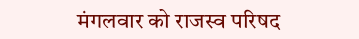मंगलवार को राजस्व परिषद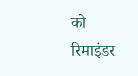को रिमाइंडर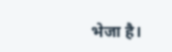भेजा है।